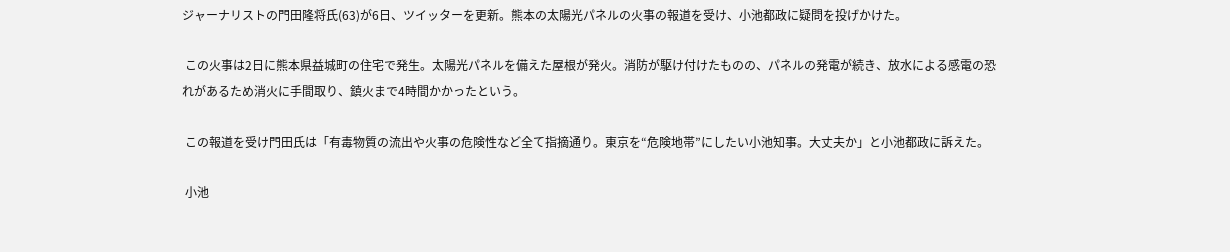ジャーナリストの門田隆将氏(63)が6日、ツイッターを更新。熊本の太陽光パネルの火事の報道を受け、小池都政に疑問を投げかけた。

 この火事は2日に熊本県益城町の住宅で発生。太陽光パネルを備えた屋根が発火。消防が駆け付けたものの、パネルの発電が続き、放水による感電の恐れがあるため消火に手間取り、鎮火まで4時間かかったという。

 この報道を受け門田氏は「有毒物質の流出や火事の危険性など全て指摘通り。東京を“危険地帯”にしたい小池知事。大丈夫か」と小池都政に訴えた。

 小池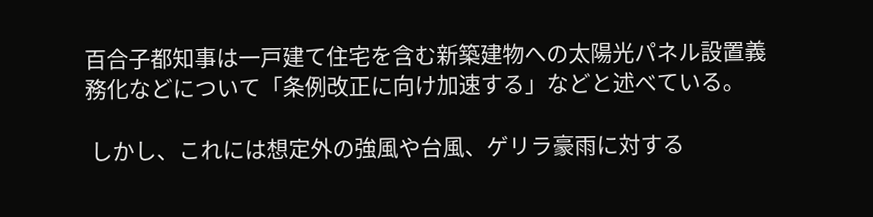百合子都知事は一戸建て住宅を含む新築建物への太陽光パネル設置義務化などについて「条例改正に向け加速する」などと述べている。

 しかし、これには想定外の強風や台風、ゲリラ豪雨に対する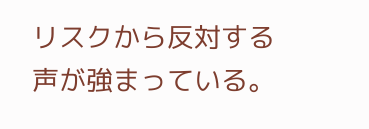リスクから反対する声が強まっている。